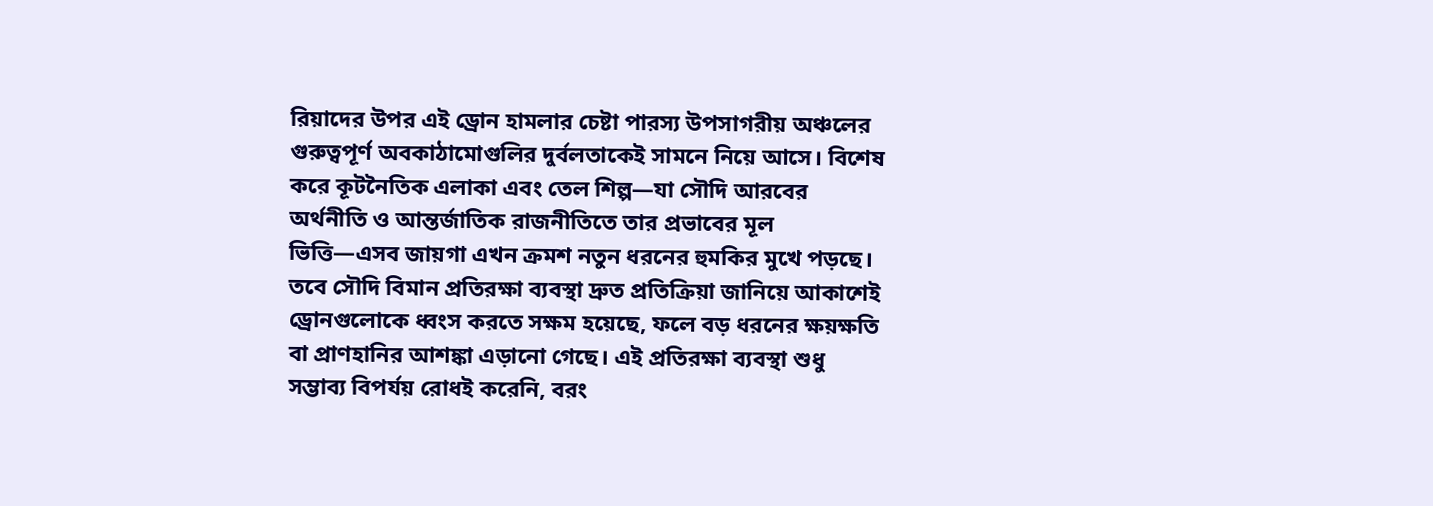রিয়াদের উপর এই ড্রোন হামলার চেষ্টা পারস্য উপসাগরীয় অঞ্চলের গুরুত্বপূর্ণ অবকাঠামোগুলির দুর্বলতাকেই সামনে নিয়ে আসে। বিশেষ করে কূটনৈতিক এলাকা এবং তেল শিল্প—যা সৌদি আরবের অর্থনীতি ও আন্তর্জাতিক রাজনীতিতে তার প্রভাবের মূল ভিত্তি—এসব জায়গা এখন ক্রমশ নতুন ধরনের হুমকির মুখে পড়ছে। তবে সৌদি বিমান প্রতিরক্ষা ব্যবস্থা দ্রুত প্রতিক্রিয়া জানিয়ে আকাশেই ড্রোনগুলোকে ধ্বংস করতে সক্ষম হয়েছে, ফলে বড় ধরনের ক্ষয়ক্ষতি বা প্রাণহানির আশঙ্কা এড়ানো গেছে। এই প্রতিরক্ষা ব্যবস্থা শুধু সম্ভাব্য বিপর্যয় রোধই করেনি, বরং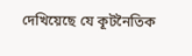দেখিয়েছে যে কূটনৈতিক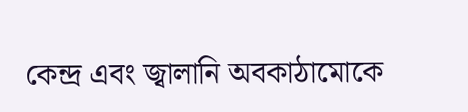কেন্দ্র এবং জ্বালানি অবকাঠামোকে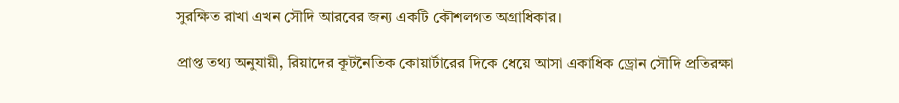সুরক্ষিত রাখা এখন সৌদি আরবের জন্য একটি কৌশলগত অগ্রাধিকার।

প্রাপ্ত তথ্য অনুযায়ী, রিয়াদের কূটনৈতিক কোয়ার্টারের দিকে ধেয়ে আসা একাধিক ড্রোন সৌদি প্রতিরক্ষা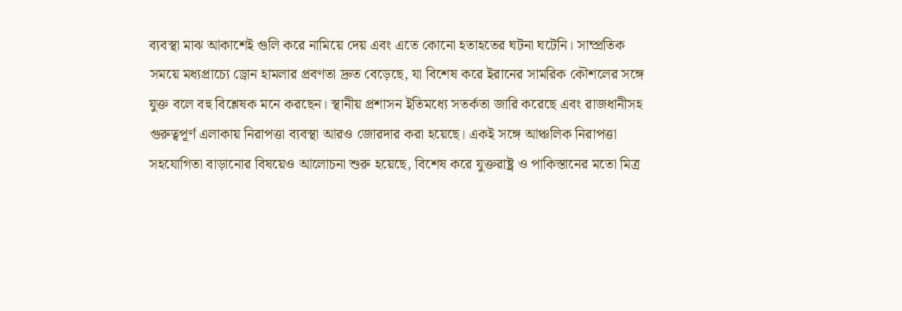ব্যবস্থা মাঝ আকাশেই গুলি করে নামিয়ে দেয় এবং এতে কোনো হতাহতের ঘটনা ঘটেনি। সাম্প্রতিক সময়ে মধ্যপ্রাচ্যে ড্রোন হামলার প্রবণতা দ্রুত বেড়েছে, যা বিশেষ করে ইরানের সামরিক কৌশলের সঙ্গে যুক্ত বলে বহু বিশ্লেষক মনে করছেন। স্থানীয় প্রশাসন ইতিমধ্যে সতর্কতা জারি করেছে এবং রাজধানীসহ গুরুত্বপূর্ণ এলাকায় নিরাপত্তা ব্যবস্থা আরও জোরদার করা হয়েছে। একই সঙ্গে আঞ্চলিক নিরাপত্তা সহযোগিতা বাড়ানোর বিষয়েও আলোচনা শুরু হয়েছে, বিশেষ করে যুক্তরাষ্ট্র ও পাকিস্তানের মতো মিত্র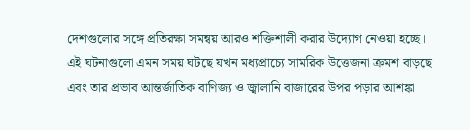দেশগুলোর সঙ্গে প্রতিরক্ষা সমন্বয় আরও শক্তিশালী করার উদ্যোগ নেওয়া হচ্ছে। এই ঘটনাগুলো এমন সময় ঘটছে যখন মধ্যপ্রাচ্যে সামরিক উত্তেজনা ক্রমশ বাড়ছে এবং তার প্রভাব আন্তর্জাতিক বাণিজ্য ও জ্বালানি বাজারের উপর পড়ার আশঙ্কা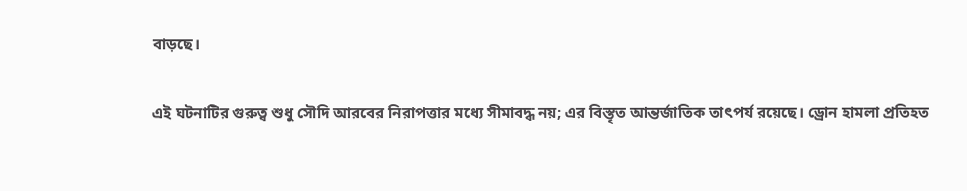বাড়ছে।

এই ঘটনাটির গুরুত্ব শুধু সৌদি আরবের নিরাপত্তার মধ্যে সীমাবদ্ধ নয়; এর বিস্তৃত আন্তর্জাতিক তাৎপর্য রয়েছে। ড্রোন হামলা প্রতিহত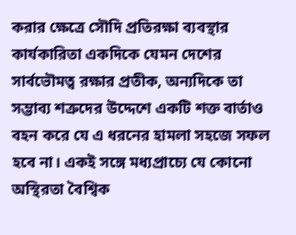করার ক্ষেত্রে সৌদি প্রতিরক্ষা ব্যবস্থার কার্যকারিতা একদিকে যেমন দেশের সার্বভৌমত্ব রক্ষার প্রতীক, অন্যদিকে তা সম্ভাব্য শত্রুদের উদ্দেশে একটি শক্ত বার্তাও বহন করে যে এ ধরনের হামলা সহজে সফল হবে না। একই সঙ্গে মধ্যপ্রাচ্যে যে কোনো অস্থিরতা বৈশ্বিক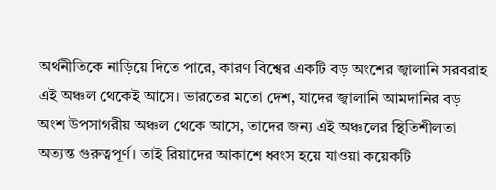অর্থনীতিকে নাড়িয়ে দিতে পারে, কারণ বিশ্বের একটি বড় অংশের জ্বালানি সরবরাহ এই অঞ্চল থেকেই আসে। ভারতের মতো দেশ, যাদের জ্বালানি আমদানির বড় অংশ উপসাগরীয় অঞ্চল থেকে আসে, তাদের জন্য এই অঞ্চলের স্থিতিশীলতা অত্যন্ত গুরুত্বপূর্ণ। তাই রিয়াদের আকাশে ধ্বংস হয়ে যাওয়া কয়েকটি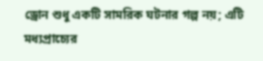ড্রোন শুধু একটি সামরিক ঘটনার গল্প নয়; এটি মধ্যপ্রাচ্যের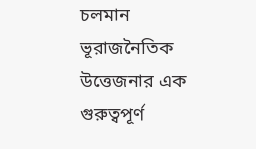চলমান ভূরাজনৈতিক উত্তেজনার এক গুরুত্বপূর্ণ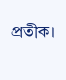প্রতীক।